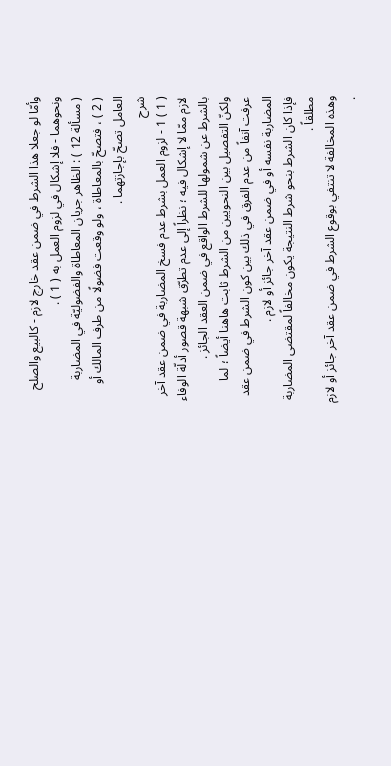وأمّا لو جعلا هذا الشرط في ضمن عقد خارج لازم - كالبيع والصلح ونحوهما - فلا إشكال في لزوم العمل به ( 1 ) .
( مسألة 12 ) : الظاهر جريان المعاطاة والفضوليّة في المضاربة
( 2 ) ، فتصحّ بالمعاطاة ، ولو وقعت فضولًا من طرف المالك أو العامل تصحّ بإجازتهما .
شرح
( 1 ) 1 - لزوم العمل بشرط عدم فسخ المضاربة في ضمن عقد آخر لازم ممّا لا إشكال فيه ؛ نظراً إلى عدم تطرّق شبهة قصور أدلّة الوفاء بالشرط عن شمولها للشرط الواقع في ضمن العقد الجائز .
ولكنّ التفصيل بين النحويين من الشرط ثابت هاهنا أيضاً ؛ لما عرفت آنفاً من عدم الفرق في ذلك بين كون الشرط في ضمن عقد المضاربة نفسه أو في ضمن عقد آخر جائز أو لازم .
فإذا كان الشرط بنحو شرط النتيجة يكون مخالفاً لمقتضى المضاربة مطلقاً .
وهذه المخالفة لا تنتفي بوقوع الشرط في ضمن عقد آخر جائز أو لازم .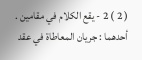( 2 ) 2 - يقع الكلام في مقامين .
أحدهما : جريان المعاطاة في عقد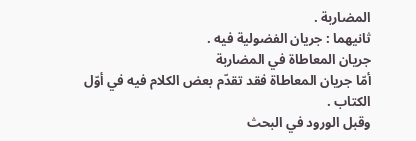المضاربة .
ثانيهما : جريان الفضولية فيه .
جريان المعاطاة في المضاربة
أمّا جريان المعاطاة فقد تقدّم بعض الكلام فيه في أوّل الكتاب .
وقبل الورود في البحث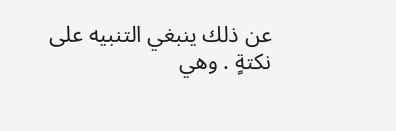عن ذلك ينبغي التنبيه على نكتةٍ . وهي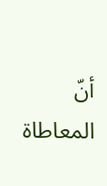أنّ المعاطاة